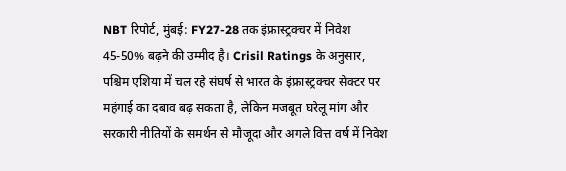NBT रिपोर्ट, मुंबई: FY27-28 तक इंफ्रास्ट्रक्चर में निवेश 45-50% बढ़ने की उम्मीद है। Crisil Ratings के अनुसार, पश्चिम एशिया में चल रहे संघर्ष से भारत के इंफ्रास्ट्रक्चर सेक्टर पर महंगाई का दबाव बढ़ सकता है, लेकिन मजबूत घरेलू मांग और सरकारी नीतियों के समर्थन से मौजूदा और अगले वित्त वर्ष में निवेश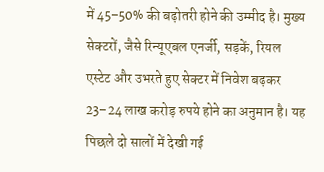में 45–50% की बढ़ोतरी होने की उम्मीद है। मुख्य सेक्टरों, जैसे रिन्यूएबल एनर्जी, सड़कें, रियल एस्टेट और उभरते हुए सेक्टर में निवेश बढ़कर 23–24 लाख करोड़ रुपये होने का अनुमान है। यह पिछले दो सालों में देखी गई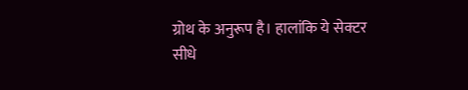ग्रोथ के अनुरूप है। हालांकि ये सेक्टर सीधे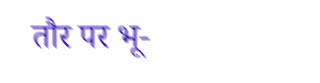तौर पर भू-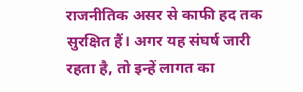राजनीतिक असर से काफी हद तक सुरक्षित हैं। अगर यह संघर्ष जारी रहता है, तो इन्हें लागत का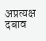अप्रत्यक्ष दबाव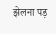झेलना पड़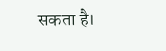सकता है।